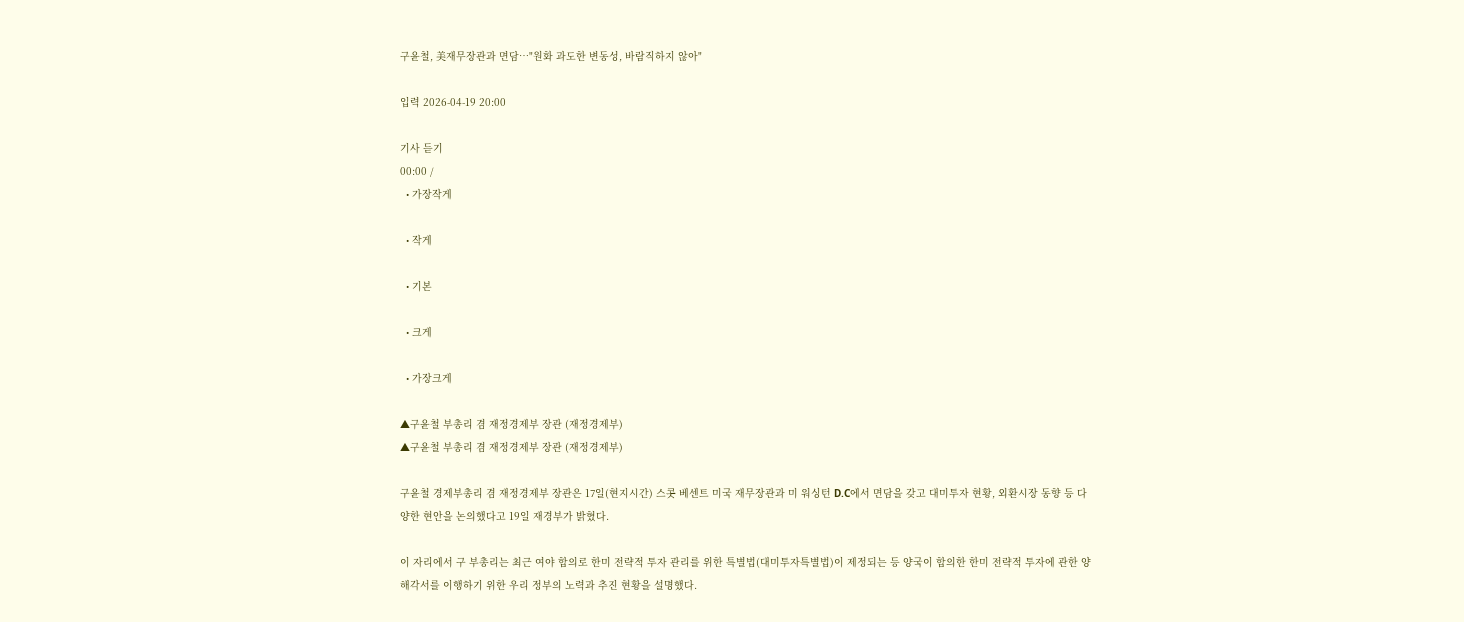구윤철, 美재무장관과 면담…"원화 과도한 변동성, 바람직하지 않아"

입력 2026-04-19 20:00

기사 듣기
00:00 /
  • 가장작게

  • 작게

  • 기본

  • 크게

  • 가장크게

▲구윤철 부총리 겸 재정경제부 장관 (재정경제부)
▲구윤철 부총리 겸 재정경제부 장관 (재정경제부)

구윤철 경제부총리 겸 재정경제부 장관은 17일(현지시간) 스콧 베센트 미국 재무장관과 미 워싱턴 D.C에서 면담을 갖고 대미투자 현황, 외환시장 동향 등 다양한 현안을 논의했다고 19일 재경부가 밝혔다.

이 자리에서 구 부총리는 최근 여야 합의로 한미 전략적 투자 관리를 위한 특별법(대미투자특별법)이 제정되는 등 양국이 합의한 한미 전략적 투자에 관한 양해각서를 이행하기 위한 우리 정부의 노력과 추진 현황을 설명했다.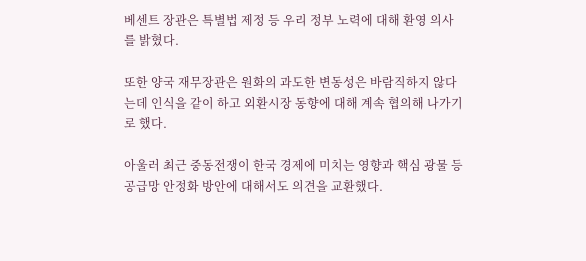베센트 장관은 특별법 제정 등 우리 정부 노력에 대해 환영 의사를 밝혔다.

또한 양국 재무장관은 원화의 과도한 변동성은 바람직하지 않다는데 인식을 같이 하고 외환시장 동향에 대해 계속 협의해 나가기로 했다.

아울러 최근 중동전쟁이 한국 경제에 미치는 영향과 핵심 광물 등 공급망 안정화 방안에 대해서도 의견을 교환했다.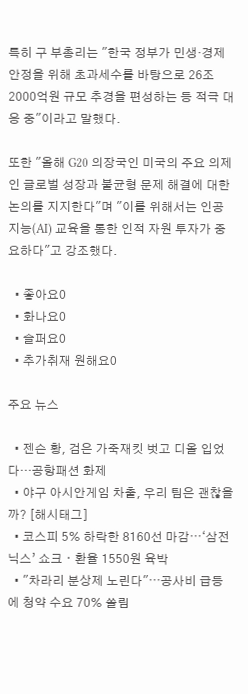특히 구 부총리는 "한국 정부가 민생·경제 안정을 위해 초과세수를 바탕으로 26조2000억원 규모 추경을 편성하는 등 적극 대응 중"이라고 말했다.

또한 "올해 G20 의장국인 미국의 주요 의제인 글로벌 성장과 불균형 문제 해결에 대한 논의를 지지한다"며 "이를 위해서는 인공지능(AI) 교육을 통한 인적 자원 투자가 중요하다"고 강조했다.

  • 좋아요0
  • 화나요0
  • 슬퍼요0
  • 추가취재 원해요0

주요 뉴스

  • 젠슨 황, 검은 가죽재킷 벗고 디올 입었다…공항패션 화제
  • 야구 아시안게임 차출, 우리 팀은 괜찮을까? [해시태그]
  • 코스피 5% 하락한 8160선 마감⋯‘삼전닉스’ 쇼크ㆍ환율 1550원 육박
  • "차라리 분상제 노린다"⋯공사비 급등에 청약 수요 70% 쏠림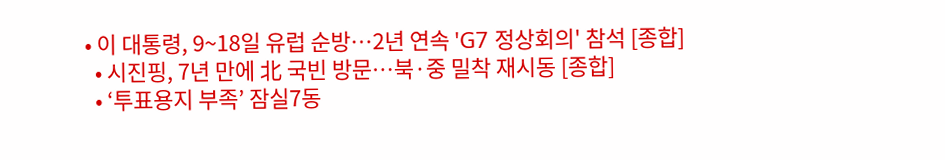• 이 대통령, 9~18일 유럽 순방…2년 연속 'G7 정상회의' 참석 [종합]
  • 시진핑, 7년 만에 北 국빈 방문⋯북·중 밀착 재시동 [종합]
  • ‘투표용지 부족’ 잠실7동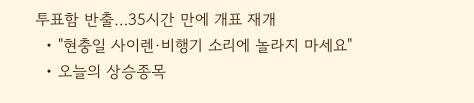투표함 반출…35시간 만에 개표 재개
  • "현충일 사이렌·비행기 소리에 놀라지 마세요"
  • 오늘의 상승종목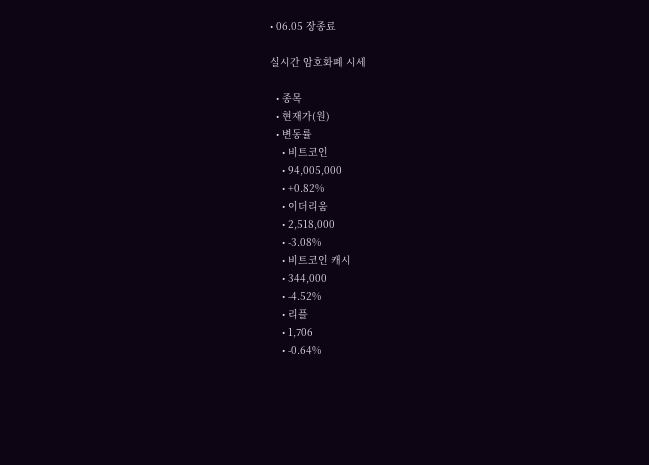• 06.05 장종료

실시간 암호화폐 시세

  • 종목
  • 현재가(원)
  • 변동률
    • 비트코인
    • 94,005,000
    • +0.82%
    • 이더리움
    • 2,518,000
    • -3.08%
    • 비트코인 캐시
    • 344,000
    • -4.52%
    • 리플
    • 1,706
    • -0.64%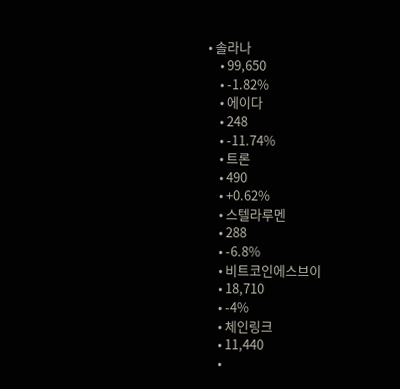• 솔라나
    • 99,650
    • -1.82%
    • 에이다
    • 248
    • -11.74%
    • 트론
    • 490
    • +0.62%
    • 스텔라루멘
    • 288
    • -6.8%
    • 비트코인에스브이
    • 18,710
    • -4%
    • 체인링크
    • 11,440
    •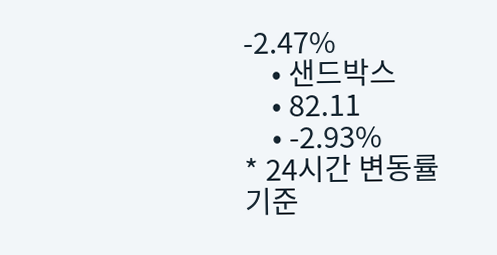-2.47%
    • 샌드박스
    • 82.11
    • -2.93%
* 24시간 변동률 기준